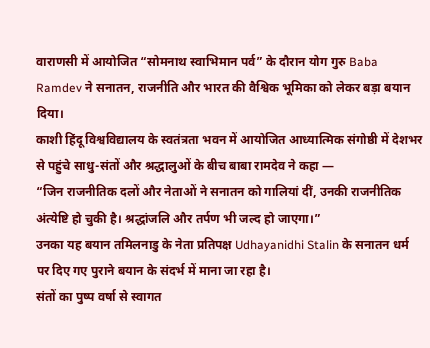वाराणसी में आयोजित “सोमनाथ स्वाभिमान पर्व” के दौरान योग गुरु Baba Ramdev ने सनातन, राजनीति और भारत की वैश्विक भूमिका को लेकर बड़ा बयान दिया।
काशी हिंदू विश्वविद्यालय के स्वतंत्रता भवन में आयोजित आध्यात्मिक संगोष्ठी में देशभर से पहुंचे साधु-संतों और श्रद्धालुओं के बीच बाबा रामदेव ने कहा —
“जिन राजनीतिक दलों और नेताओं ने सनातन को गालियां दीं, उनकी राजनीतिक अंत्येष्टि हो चुकी है। श्रद्धांजलि और तर्पण भी जल्द हो जाएगा।”
उनका यह बयान तमिलनाडु के नेता प्रतिपक्ष Udhayanidhi Stalin के सनातन धर्म पर दिए गए पुराने बयान के संदर्भ में माना जा रहा है।
संतों का पुष्प वर्षा से स्वागत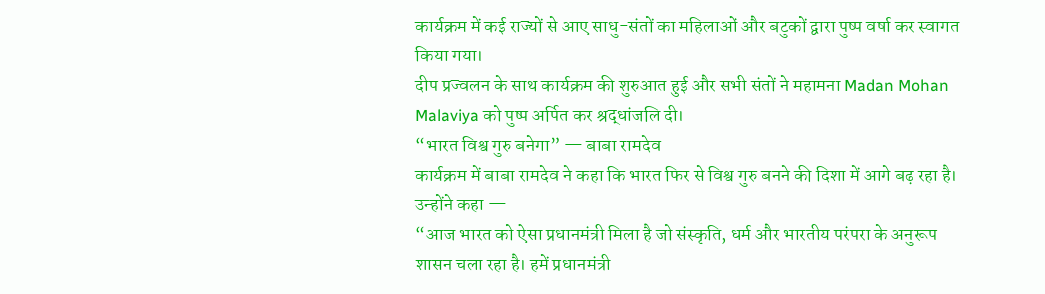कार्यक्रम में कई राज्यों से आए साधु-संतों का महिलाओं और बटुकों द्वारा पुष्प वर्षा कर स्वागत किया गया।
दीप प्रज्वलन के साथ कार्यक्रम की शुरुआत हुई और सभी संतों ने महामना Madan Mohan Malaviya को पुष्प अर्पित कर श्रद्धांजलि दी।
“भारत विश्व गुरु बनेगा” — बाबा रामदेव
कार्यक्रम में बाबा रामदेव ने कहा कि भारत फिर से विश्व गुरु बनने की दिशा में आगे बढ़ रहा है।
उन्होंने कहा —
“आज भारत को ऐसा प्रधानमंत्री मिला है जो संस्कृति, धर्म और भारतीय परंपरा के अनुरूप शासन चला रहा है। हमें प्रधानमंत्री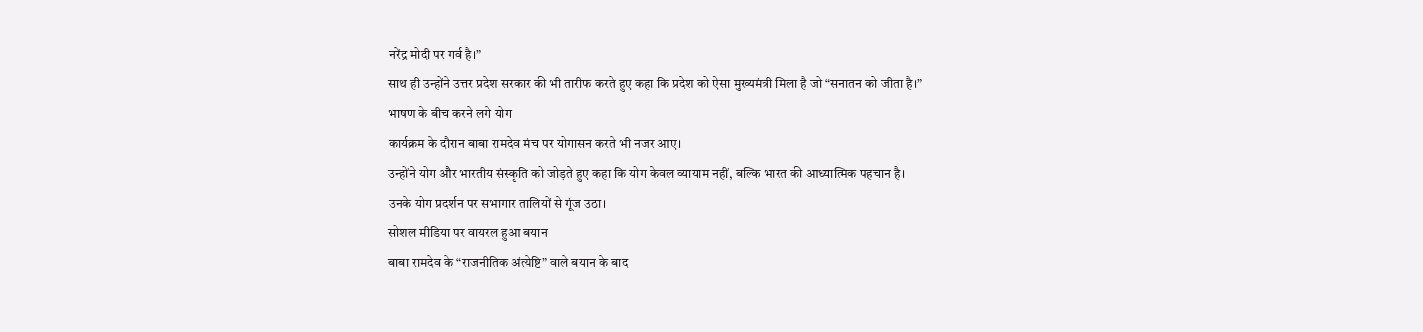नरेंद्र मोदी पर गर्व है।”
साथ ही उन्होंने उत्तर प्रदेश सरकार की भी तारीफ करते हुए कहा कि प्रदेश को ऐसा मुख्यमंत्री मिला है जो “सनातन को जीता है।”
भाषण के बीच करने लगे योग
कार्यक्रम के दौरान बाबा रामदेव मंच पर योगासन करते भी नजर आए।
उन्होंने योग और भारतीय संस्कृति को जोड़ते हुए कहा कि योग केवल व्यायाम नहीं, बल्कि भारत की आध्यात्मिक पहचान है।
उनके योग प्रदर्शन पर सभागार तालियों से गूंज उठा।
सोशल मीडिया पर वायरल हुआ बयान
बाबा रामदेव के “राजनीतिक अंत्येष्टि” वाले बयान के बाद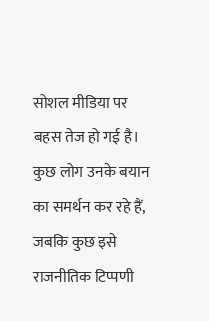सोशल मीडिया पर बहस तेज हो गई है।
कुछ लोग उनके बयान का समर्थन कर रहे हैं, जबकि कुछ इसे राजनीतिक टिप्पणी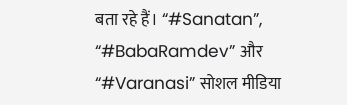बता रहे हैं। “#Sanatan”, “#BabaRamdev” और “#Varanasi” सोशल मीडिया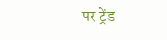पर ट्रेंड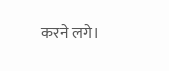करने लगे।